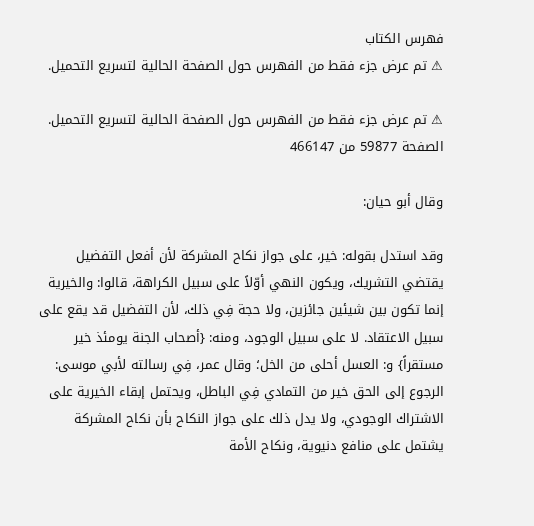فهرس الكتاب
⚠ تم عرض جزء فقط من الفهرس حول الصفحة الحالية لتسريع التحميل.

⚠ تم عرض جزء فقط من الفهرس حول الصفحة الحالية لتسريع التحميل.
الصفحة 59877 من 466147

وقال أبو حيان:

وقد استدل بقوله: خير، على جواز نكاح المشركة لأن أفعل التفضيل يقتضي التشريك، ويكون النهي أوّلاً على سبيل الكراهة، قالوا: والخيرية إنما تكون بين شيئين جائزين، ولا حجة فِي ذلك، لأن التفضيل قد يقع على سبيل الاعتقاد. لا على سبيل الوجود، ومنه: {أصحاب الجنة يومئذ خير مستقراً} و: العسل أحلى من الخل؛ وقال عمر، فِي رسالته لأبي موسى: الرجوع إلى الحق خير من التمادي فِي الباطل، ويحتمل إبقاء الخيرية على الاشتراك الوجودي، ولا يدل ذلك على جواز النكاح بأن نكاح المشركة يشتمل على منافع دنيوية، ونكاح الأمة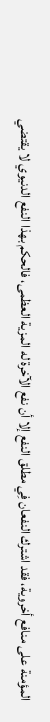المؤمنة على منافع أخروية، فقد اشترك النفعان فِي مطلق النفع إلا أن نفع الآخرة له المزية العظمى، فالحكم بهذا النفع الدنيوي لا يقتضي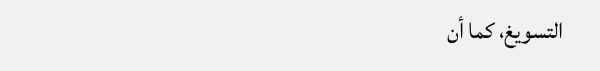التسويغ، كما أن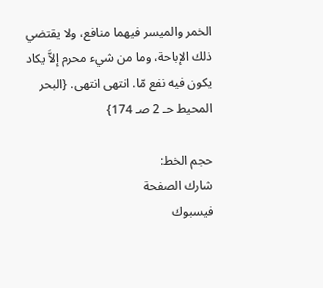الخمر والميسر فيهما منافع، ولا يقتضي ذلك الإباحة، وما من شيء محرم إلاَّ يكاد يكون فيه نفع مّا. انتهى انتهى. {البحر المحيط حـ 2 صـ 174}

حجم الخط:
شارك الصفحة
فيسبوك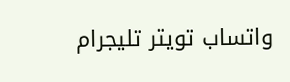واتساب تويتر تليجرام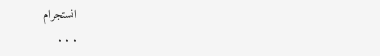انستجرام
. . .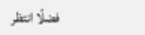فضلًا انتظر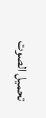تحميل الصوت